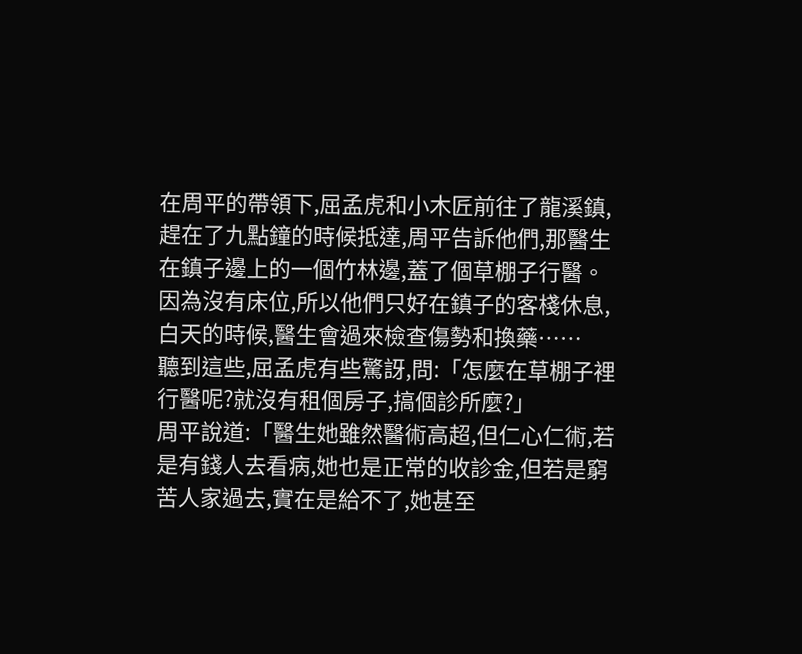在周平的帶領下,屈孟虎和小木匠前往了龍溪鎮,趕在了九點鐘的時候抵達,周平告訴他們,那醫生在鎮子邊上的一個竹林邊,蓋了個草棚子行醫。
因為沒有床位,所以他們只好在鎮子的客棧休息,白天的時候,醫生會過來檢查傷勢和換藥……
聽到這些,屈孟虎有些驚訝,問:「怎麼在草棚子裡行醫呢?就沒有租個房子,搞個診所麼?」
周平說道:「醫生她雖然醫術高超,但仁心仁術,若是有錢人去看病,她也是正常的收診金,但若是窮苦人家過去,實在是給不了,她甚至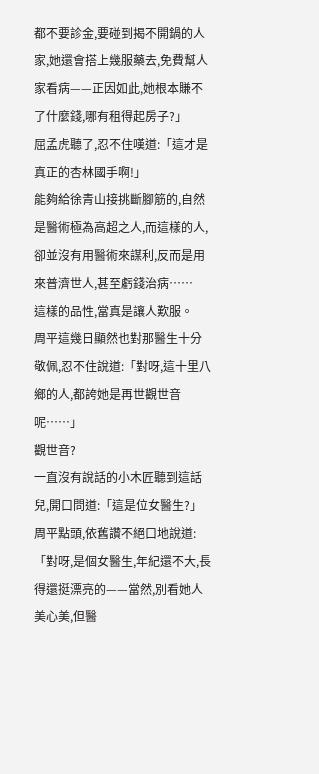都不要診金,要碰到揭不開鍋的人家,她還會搭上幾服藥去,免費幫人家看病——正因如此,她根本賺不了什麼錢,哪有租得起房子?」
屈孟虎聽了,忍不住嘆道:「這才是真正的杏林國手啊!」
能夠給徐青山接挑斷腳筋的,自然是醫術極為高超之人,而這樣的人,卻並沒有用醫術來謀利,反而是用來普濟世人,甚至虧錢治病……
這樣的品性,當真是讓人歎服。
周平這幾日顯然也對那醫生十分敬佩,忍不住說道:「對呀,這十里八鄉的人,都誇她是再世觀世音呢……」
觀世音?
一直沒有說話的小木匠聽到這話兒,開口問道:「這是位女醫生?」
周平點頭,依舊讚不絕口地說道:「對呀,是個女醫生,年紀還不大,長得還挺漂亮的——當然,別看她人美心美,但醫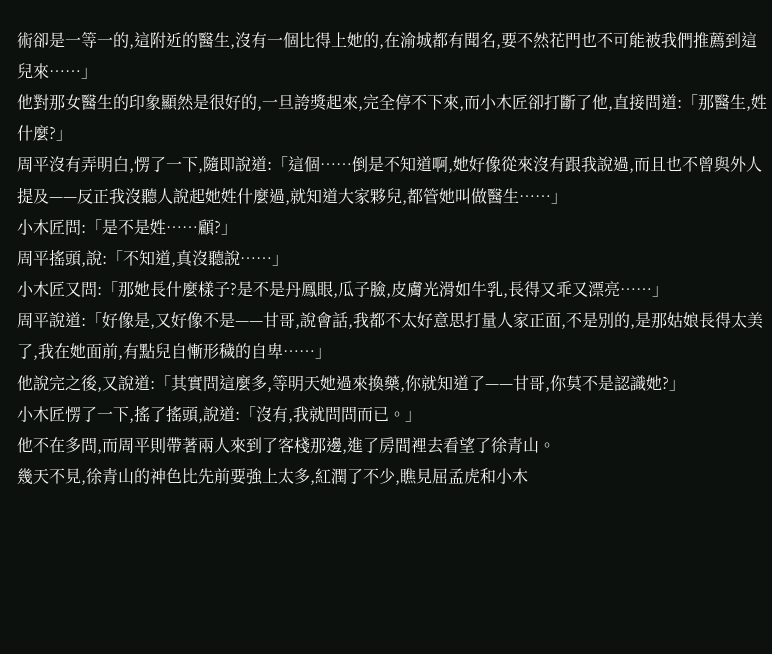術卻是一等一的,這附近的醫生,沒有一個比得上她的,在渝城都有聞名,要不然花門也不可能被我們推薦到這兒來……」
他對那女醫生的印象顯然是很好的,一旦誇獎起來,完全停不下來,而小木匠卻打斷了他,直接問道:「那醫生,姓什麼?」
周平沒有弄明白,愣了一下,隨即說道:「這個……倒是不知道啊,她好像從來沒有跟我說過,而且也不曾與外人提及——反正我沒聽人說起她姓什麼過,就知道大家夥兒,都管她叫做醫生……」
小木匠問:「是不是姓……顧?」
周平搖頭,說:「不知道,真沒聽說……」
小木匠又問:「那她長什麼樣子?是不是丹鳳眼,瓜子臉,皮膚光滑如牛乳,長得又乖又漂亮……」
周平說道:「好像是,又好像不是——甘哥,說會話,我都不太好意思打量人家正面,不是別的,是那姑娘長得太美了,我在她面前,有點兒自慚形穢的自卑……」
他說完之後,又說道:「其實問這麼多,等明天她過來換藥,你就知道了——甘哥,你莫不是認識她?」
小木匠愣了一下,搖了搖頭,說道:「沒有,我就問問而已。」
他不在多問,而周平則帶著兩人來到了客棧那邊,進了房間裡去看望了徐青山。
幾天不見,徐青山的神色比先前要強上太多,紅潤了不少,瞧見屈孟虎和小木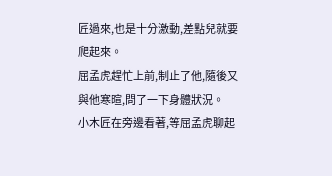匠過來,也是十分激動,差點兒就要爬起來。
屈孟虎趕忙上前,制止了他,隨後又與他寒暄,問了一下身體狀況。
小木匠在旁邊看著,等屈孟虎聊起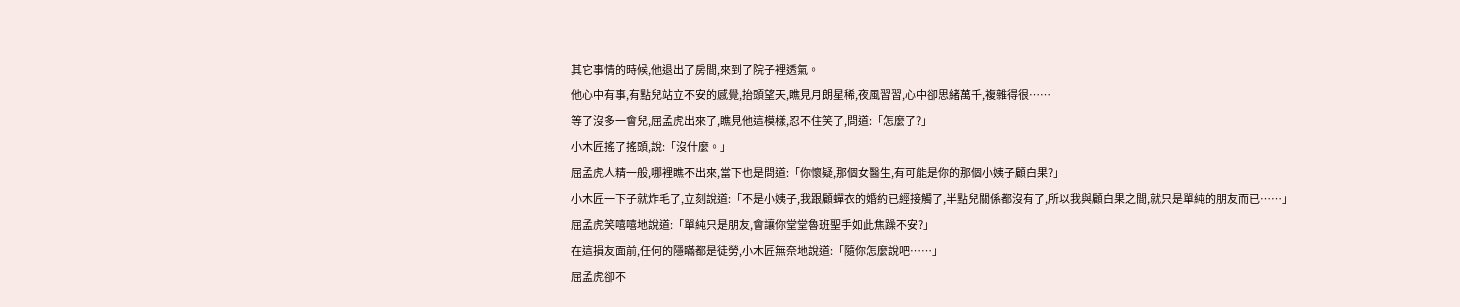其它事情的時候,他退出了房間,來到了院子裡透氣。
他心中有事,有點兒站立不安的感覺,抬頭望天,瞧見月朗星稀,夜風習習,心中卻思緒萬千,複雜得很……
等了沒多一會兒,屈孟虎出來了,瞧見他這模樣,忍不住笑了,問道:「怎麼了?」
小木匠搖了搖頭,說:「沒什麼。」
屈孟虎人精一般,哪裡瞧不出來,當下也是問道:「你懷疑,那個女醫生,有可能是你的那個小姨子顧白果?」
小木匠一下子就炸毛了,立刻說道:「不是小姨子,我跟顧蟬衣的婚約已經接觸了,半點兒關係都沒有了,所以我與顧白果之間,就只是單純的朋友而已……」
屈孟虎笑嘻嘻地說道:「單純只是朋友,會讓你堂堂魯班聖手如此焦躁不安?」
在這損友面前,任何的隱瞞都是徒勞,小木匠無奈地說道:「隨你怎麼說吧……」
屈孟虎卻不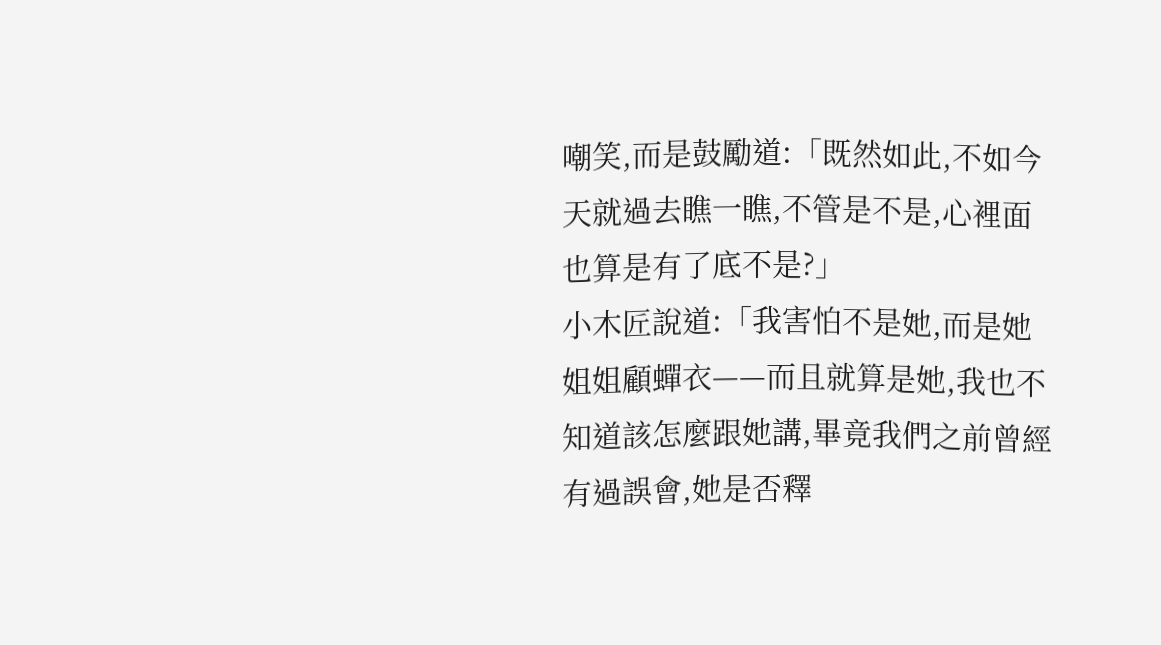嘲笑,而是鼓勵道:「既然如此,不如今天就過去瞧一瞧,不管是不是,心裡面也算是有了底不是?」
小木匠說道:「我害怕不是她,而是她姐姐顧蟬衣——而且就算是她,我也不知道該怎麼跟她講,畢竟我們之前曾經有過誤會,她是否釋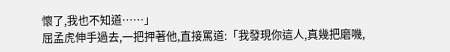懷了,我也不知道……」
屈孟虎伸手過去,一把押著他,直接罵道:「我發現你這人,真幾把磨嘰,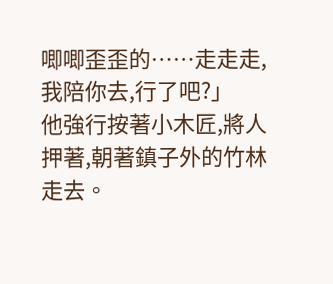唧唧歪歪的……走走走,我陪你去,行了吧?」
他強行按著小木匠,將人押著,朝著鎮子外的竹林走去。